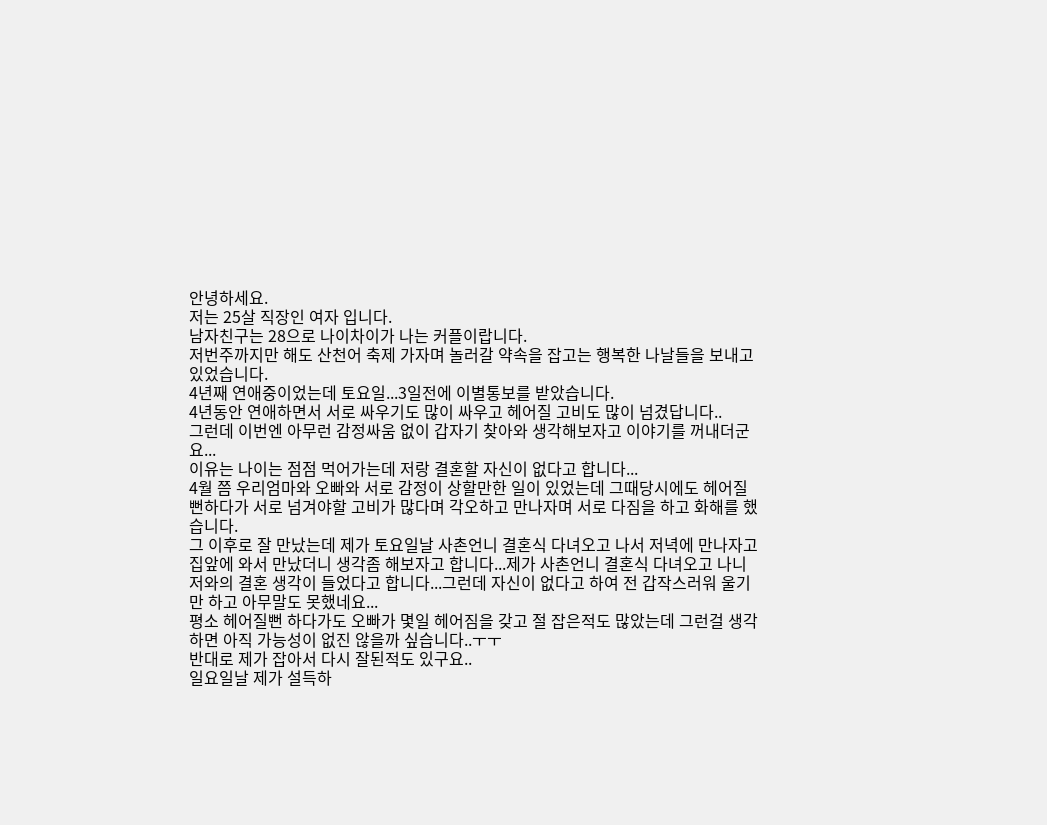안녕하세요.
저는 25살 직장인 여자 입니다.
남자친구는 28으로 나이차이가 나는 커플이랍니다.
저번주까지만 해도 산천어 축제 가자며 놀러갈 약속을 잡고는 행복한 나날들을 보내고 있었습니다.
4년째 연애중이었는데 토요일...3일전에 이별통보를 받았습니다.
4년동안 연애하면서 서로 싸우기도 많이 싸우고 헤어질 고비도 많이 넘겼답니다..
그런데 이번엔 아무런 감정싸움 없이 갑자기 찾아와 생각해보자고 이야기를 꺼내더군요...
이유는 나이는 점점 먹어가는데 저랑 결혼할 자신이 없다고 합니다...
4월 쯤 우리엄마와 오빠와 서로 감정이 상할만한 일이 있었는데 그때당시에도 헤어질뻔하다가 서로 넘겨야할 고비가 많다며 각오하고 만나자며 서로 다짐을 하고 화해를 했습니다.
그 이후로 잘 만났는데 제가 토요일날 사촌언니 결혼식 다녀오고 나서 저녁에 만나자고 집앞에 와서 만났더니 생각좀 해보자고 합니다...제가 사촌언니 결혼식 다녀오고 나니 저와의 결혼 생각이 들었다고 합니다...그런데 자신이 없다고 하여 전 갑작스러워 울기만 하고 아무말도 못했네요...
평소 헤어질뻔 하다가도 오빠가 몇일 헤어짐을 갖고 절 잡은적도 많았는데 그런걸 생각하면 아직 가능성이 없진 않을까 싶습니다..ㅜㅜ
반대로 제가 잡아서 다시 잘된적도 있구요..
일요일날 제가 설득하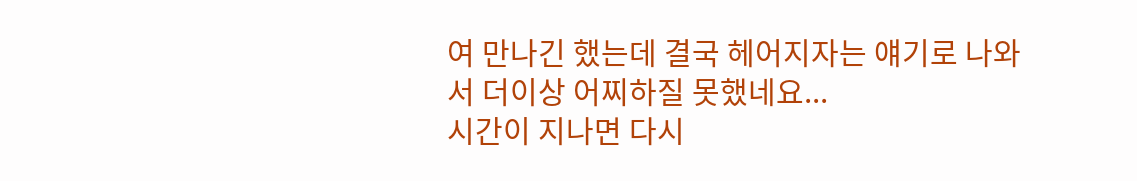여 만나긴 했는데 결국 헤어지자는 얘기로 나와서 더이상 어찌하질 못했네요...
시간이 지나면 다시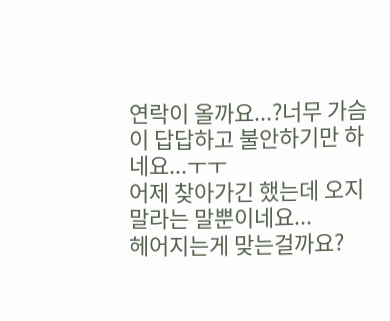연락이 올까요...?너무 가슴이 답답하고 불안하기만 하네요...ㅜㅜ
어제 찾아가긴 했는데 오지말라는 말뿐이네요...
헤어지는게 맞는걸까요?